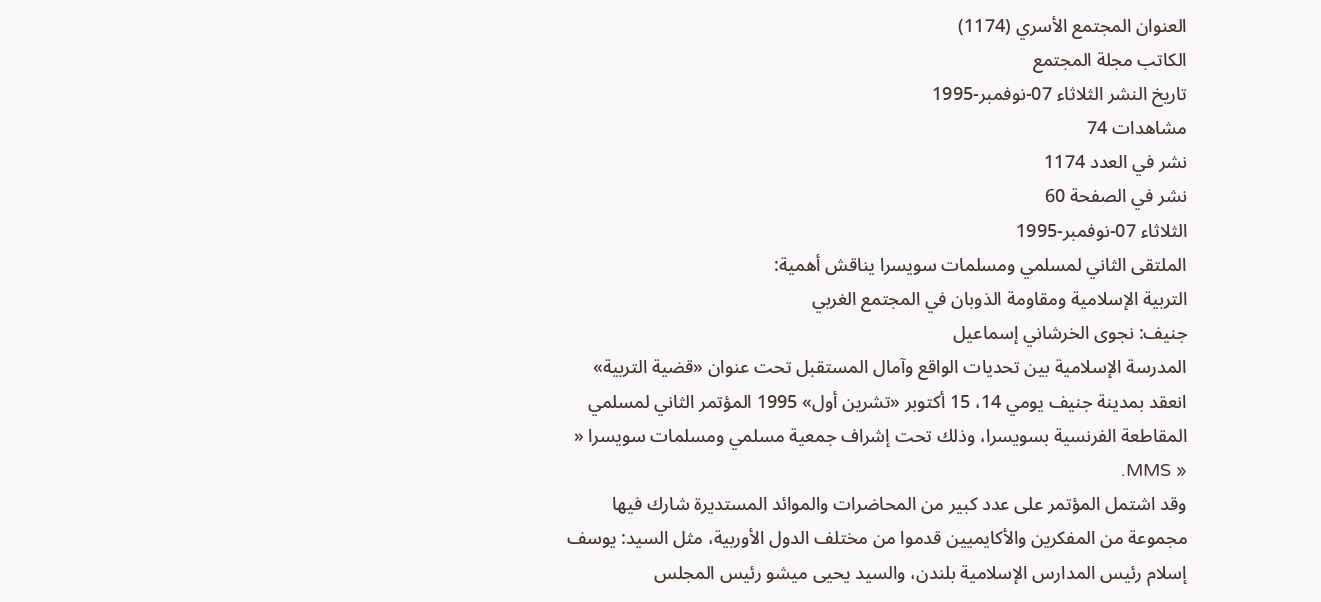العنوان المجتمع الأسري (1174)
الكاتب مجلة المجتمع
تاريخ النشر الثلاثاء 07-نوفمبر-1995
مشاهدات 74
نشر في العدد 1174
نشر في الصفحة 60
الثلاثاء 07-نوفمبر-1995
الملتقى الثاني لمسلمي ومسلمات سويسرا يناقش أهمية:
التربية الإسلامية ومقاومة الذوبان في المجتمع الغربي
جنيف: نجوى الخرشاني إسماعيل
المدرسة الإسلامية بين تحديات الواقع وآمال المستقبل تحت عنوان «قضية التربية» انعقد بمدينة جنيف يومي 14، 15 أكتوبر «تشرين أول» 1995 المؤتمر الثاني لمسلمي المقاطعة الفرنسية بسويسرا، وذلك تحت إشراف جمعية مسلمي ومسلمات سويسرا « « MMS.
وقد اشتمل المؤتمر على عدد كبير من المحاضرات والموائد المستديرة شارك فيها مجموعة من المفكرين والأكايميين قدموا من مختلف الدول الأوربية، مثل السيد: يوسف إسلام رئيس المدارس الإسلامية بلندن، والسيد يحيى ميشو رئيس المجلس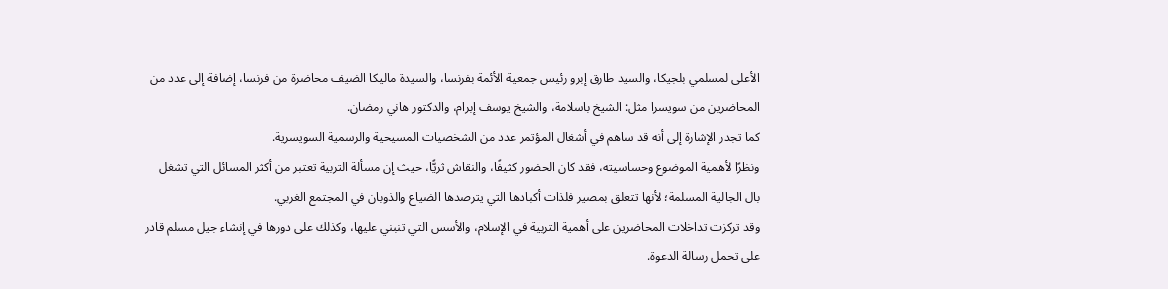الأعلى لمسلمي بلجيكا، والسيد طارق إبرو رئيس جمعية الأئمة بفرنسا، والسيدة ماليكا الضيف محاضرة من فرنسا، إضافة إلى عدد من المحاضرين من سويسرا مثل: الشيخ باسلامة، والشيخ يوسف إبرام، والدكتور هاني رمضان.
كما تجدر الإشارة إلى أنه قد ساهم في أشغال المؤتمر عدد من الشخصيات المسيحية والرسمية السويسرية.
ونظرًا لأهمية الموضوع وحساسيته، فقد كان الحضور كثيفًا، والنقاش ثريًّا، حيث إن مسألة التربية تعتبر من أكثر المسائل التي تشغل بال الجالية المسلمة؛ لأنها تتعلق بمصير فلذات أكبادها التي يترصدها الضياع والذوبان في المجتمع الغربي.
وقد تركزت تداخلات المحاضرين على أهمية التربية في الإسلام، والأسس التي تنبني عليها، وكذلك على دورها في إنشاء جيل مسلم قادر على تحمل رسالة الدعوة.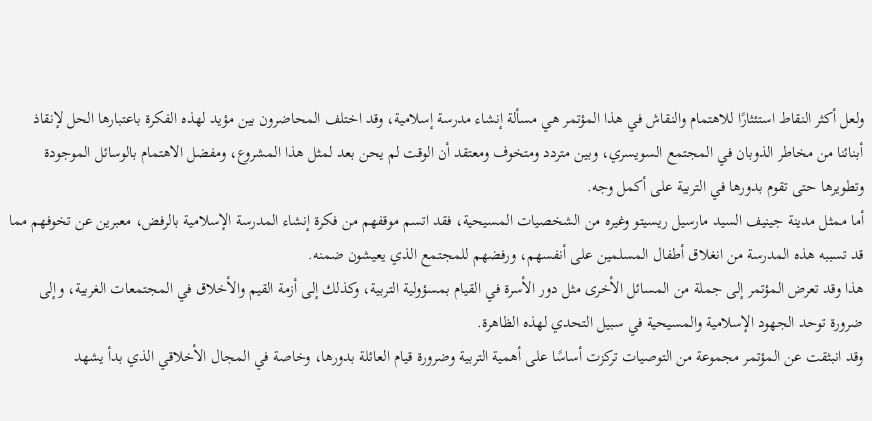ولعل أكثر النقاط استئثارًا للاهتمام والنقاش في هذا المؤتمر هي مسألة إنشاء مدرسة إسلامية، وقد اختلف المحاضرون بين مؤيد لهذه الفكرة باعتبارها الحل لإنقاذ أبنائنا من مخاطر الذوبان في المجتمع السويسري، وبين متردد ومتخوف ومعتقد أن الوقت لم يحن بعد لمثل هذا المشروع، ومفضل الاهتمام بالوسائل الموجودة وتطويرها حتى تقوم بدورها في التربية على أكمل وجه.
أما ممثل مدينة جينيف السيد مارسيل ريسيتو وغيره من الشخصيات المسيحية، فقد اتسم موقفهم من فكرة إنشاء المدرسة الإسلامية بالرفض، معبرين عن تخوفهم مما قد تسببه هذه المدرسة من انغلاق أطفال المسلمين على أنفسهم، ورفضهم للمجتمع الذي يعيشون ضمنه.
هذا وقد تعرض المؤتمر إلى جملة من المسائل الأخرى مثل دور الأسرة في القيام بمسؤولية التربية، وكذلك إلى أزمة القيم والأخلاق في المجتمعات الغربية، وإلى ضرورة توحد الجهود الإسلامية والمسيحية في سبيل التحدي لهذه الظاهرة.
وقد انبثقت عن المؤتمر مجموعة من التوصيات تركزت أساسًا على أهمية التربية وضرورة قيام العائلة بدورها، وخاصة في المجال الأخلاقي الذي بدأ يشهد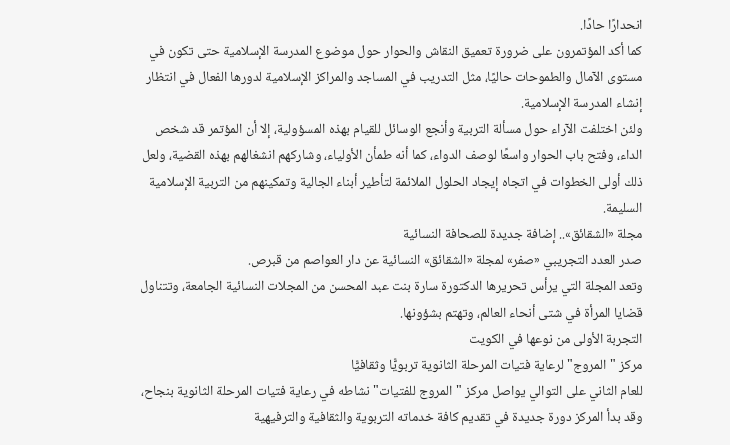انحدارًا حادًا.
كما أكد المؤتمرون على ضرورة تعميق النقاش والحوار حول موضوع المدرسة الإسلامية حتى تكون في مستوى الآمال والطموحات حاليًا، مثل التدريب في المساجد والمراكز الإسلامية لدورها الفعال في انتظار إنشاء المدرسة الإسلامية.
ولئن اختلفت الآراء حول مسألة التربية وأنجع الوسائل للقيام بهذه المسؤولية، إلا أن المؤتمر قد شخص الداء، وفتح باب الحوار واسعًا لوصف الدواء، كما أنه طمأن الأولياء، وشاركهم انشغالهم بهذه القضية، ولعل ذلك أولى الخطوات في اتجاه إيجاد الحلول الملائمة لتأطير أبناء الجالية وتمكينهم من التربية الإسلامية السليمة.
مجلة «الشقائق».. إضافة جديدة للصحافة النسائية
صدر العدد التجريبي «صفر» لمجلة «الشقائق» النسائية عن دار العواصم من قبرص.
وتعد المجلة التي يرأس تحريرها الدكتورة سارة بنت عبد المحسن من المجلات النسائية الجامعة، وتتناول قضايا المرأة في شتى أنحاء العالم، وتهتم بشؤونها.
التجربة الأولى من نوعها في الكويت
مركز "المروج" لرعاية فتيات المرحلة الثانوية تربويًّا وثقافيًّا
للعام الثاني على التوالي يواصل مركز "المروج للفتيات" نشاطه في رعاية فتيات المرحلة الثانوية بنجاح، وقد بدأ المركز دورة جديدة في تقديم كافة خدماته التربوية والثقافية والترفيهية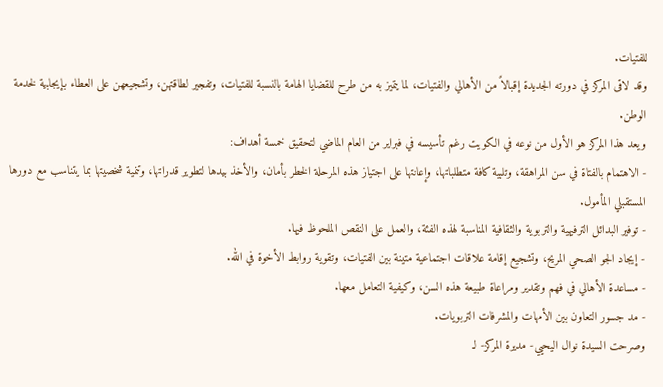للفتيات.
وقد لاقى المركز في دورته الجديدة إقبالاً من الأهالي والفتيات، لما يتميز به من طرح للقضايا الهامة بالنسبة للفتيات، وتفجير لطاقتهن، وتشجيعهن على العطاء بإيجابية لخدمة الوطن.
ويعد هذا المركز هو الأول من نوعه في الكويت رغم تأسيسه في فبراير من العام الماضي لتحقيق خمسة أهداف:
- الاهتمام بالفتاة في سن المراهقة، وتلبية كافة متطلباتها، وإعانتها على اجتياز هذه المرحلة الخطر بأمان، والأخذ بيدها لتطوير قدراتها، وتنمية شخصيتها بما يتناسب مع دورها المستقبلي المأمول.
- توفير البدائل الترفيهية والتربوية والثقافية المناسبة لهذه الفئة، والعمل على النقص الملحوظ فيها.
- إيجاد الجو الصحي المريح، وتشجيع إقامة علاقات اجتماعية متينة بين الفتيات، وتقوية روابط الأخوة في الله.
- مساعدة الأهالي في فهم وتقدير ومراعاة طبيعة هذه السن، وكيفية التعامل معها.
- مد جسور التعاون بين الأمهات والمشرفات التربويات.
وصرحت السيدة نوال اليحيي- مديرة المركز- لـ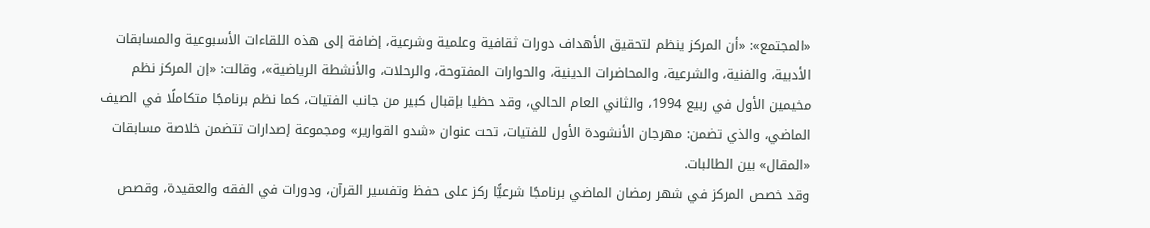«المجتمع»: «أن المركز ينظم لتحقيق الأهداف دورات ثقافية وعلمية وشرعية، إضافة إلى هذه اللقاءات الأسبوعية والمسابقات الأدبية، والفنية، والشرعية، والمحاضرات الدينية، والحوارات المفتوحة، والرحلات، والأنشطة الرياضية»، وقالت: «إن المركز نظم مخيمين الأول في ربيع 1994، والثاني العام الحالي، وقد حظيا بإقبال كبير من جانب الفتيات، كما نظم برنامجًا متكاملًا في الصيف الماضي، والذي تضمن: مهرجان الأنشودة الأول للفتيات، تحت عنوان «شدو القوارير» ومجموعة إصدارات تتضمن خلاصة مسابقات «المقال» بين الطالبات.
وقد خصص المركز في شهر رمضان الماضي برنامجًا شرعيًّا ركز على حفظ وتفسير القرآن، ودورات في الفقه والعقيدة، وقصص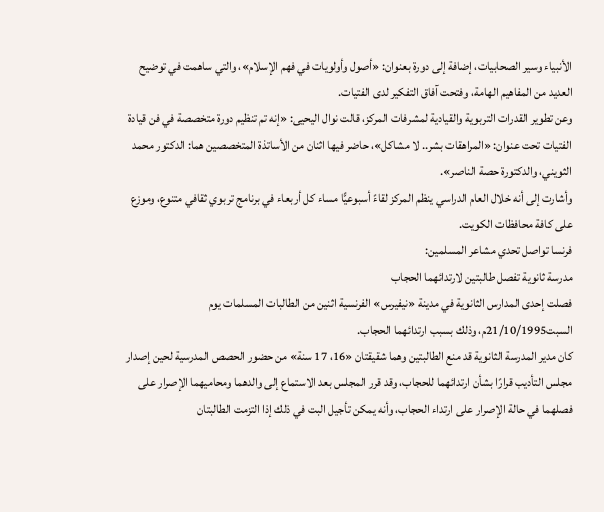الأنبياء وسير الصحابيات، إضافة إلى دورة بعنوان: «أصول وأولويات في فهم الإسلام»، والتي ساهمت في توضيح العديد من المفاهيم الهامة، وفتحت آفاق التفكير لدى الفتيات.
وعن تطوير القدرات التربوية والقيادية لمشرفات المركز، قالت نوال اليحيى: «إنه تم تنظيم دورة متخصصة في فن قيادة الفتيات تحت عنوان: «المراهقات بشر.. لا مشاكل»، حاضر فيها اثنان من الأساتذة المتخصصين هما: الدكتور محمد الثويني، والدكتورة حصة الناصر».
وأشارت إلى أنه خلال العام الدراسي ينظم المركز لقاءً أسبوعيًّا مساء كل أربعاء في برنامج تربوي ثقافي متنوع، وموزع على كافة محافظات الكويت.
فرنسا تواصل تحدي مشاعر المسلمين:
مدرسة ثانوية تفصل طالبتين لارتدائهما الحجاب
فصلت إحدى المدارس الثانوية في مدينة «نيفيرس» الفرنسية اثنين من الطالبات المسلمات يوم السبت21/10/1995م، وذلك بسبب ارتدائهما الحجاب.
كان مدير المدرسة الثانوية قد منع الطالبتين وهما شقيقتان «16، 17 سنة» من حضور الحصص المدرسية لحين إصدار مجلس التأديب قرارًا بشأن ارتدائهما للحجاب، وقد قرر المجلس بعد الاستماع إلى والدهما ومحاميهما الإصرار على فصلهما في حالة الإصرار على ارتداء الحجاب، وأنه يمكن تأجيل البت في ذلك إذا التزمت الطالبتان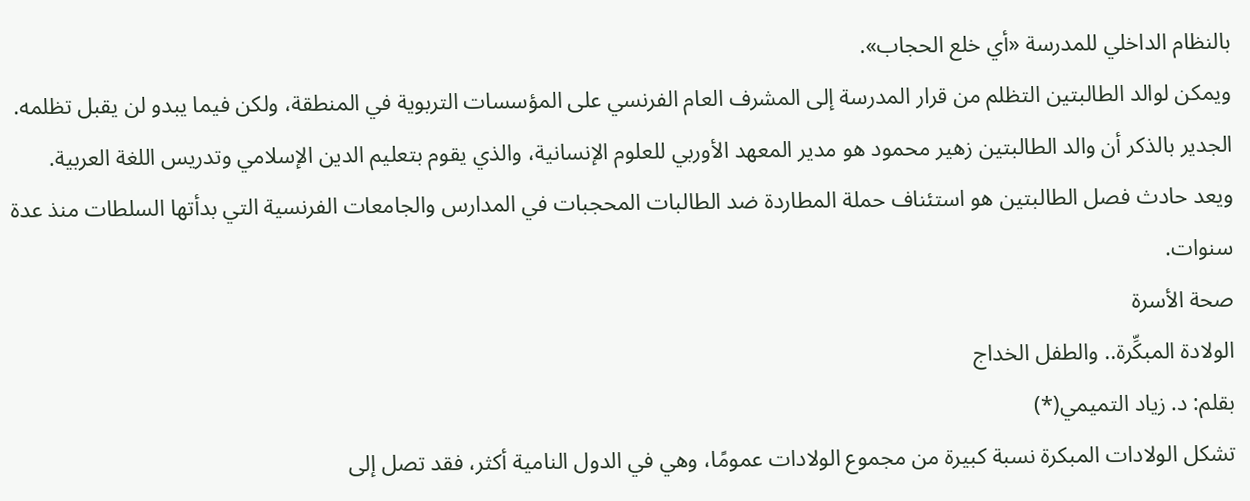بالنظام الداخلي للمدرسة «أي خلع الحجاب».
ويمكن لوالد الطالبتين التظلم من قرار المدرسة إلى المشرف العام الفرنسي على المؤسسات التربوية في المنطقة، ولكن فيما يبدو لن يقبل تظلمه.
الجدير بالذكر أن والد الطالبتين زهير محمود هو مدير المعهد الأوربي للعلوم الإنسانية، والذي يقوم بتعليم الدين الإسلامي وتدريس اللغة العربية.
ويعد حادث فصل الطالبتين هو استئناف حملة المطاردة ضد الطالبات المحجبات في المدارس والجامعات الفرنسية التي بدأتها السلطات منذ عدة سنوات.
صحة الأسرة
الولادة المبكِّرة.. والطفل الخداج
بقلم: د. زياد التميمي(*)
تشكل الولادات المبكرة نسبة كبيرة من مجموع الولادات عمومًا، وهي في الدول النامية أكثر، فقد تصل إلى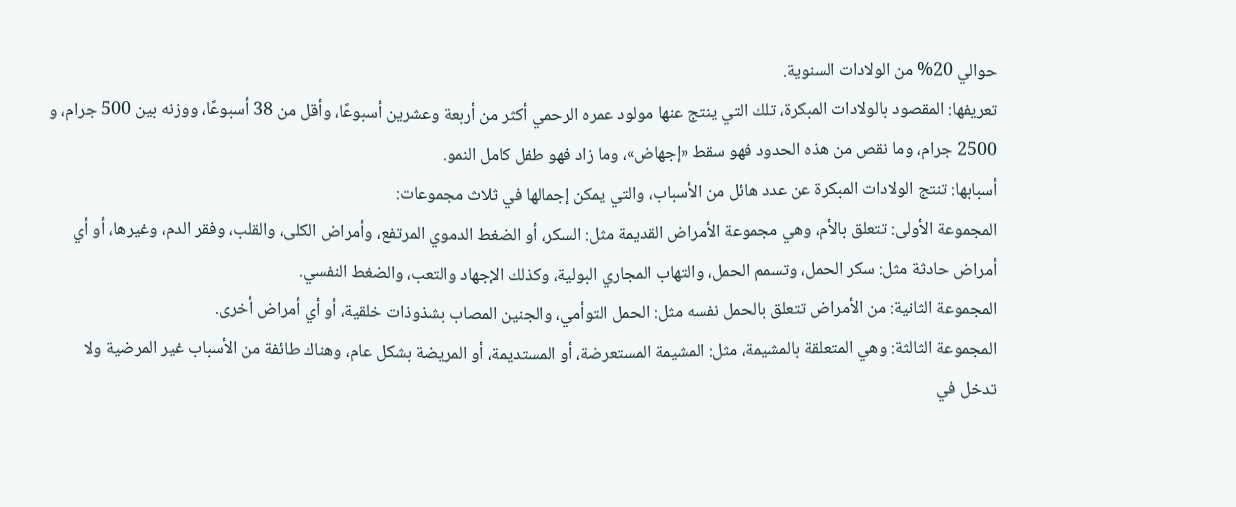حوالي 20% من الولادات السنوية.
تعريفها: المقصود بالولادات المبكرة، تلك التي ينتج عنها مولود عمره الرحمي أكثر من أربعة وعشرين أسبوعًا، وأقل من 38 أسبوعًا، ووزنه بين 500 جرام، و 2500 جرام، وما نقص من هذه الحدود فهو سقط «إجهاض»، وما زاد فهو طفل كامل النمو.
أسبابها: تنتج الولادات المبكرة عن عدد هائل من الأسباب، والتي يمكن إجمالها في ثلاث مجموعات:
المجموعة الأولى: تتعلق بالأم، وهي مجموعة الأمراض القديمة مثل: السكر، أو الضغط الدموي المرتفع، وأمراض الكلى، والقلب، وفقر الدم، وغيرها، أو أي أمراض حادثة مثل: سكر الحمل، وتسمم الحمل، والتهاب المجاري البولية، وكذلك الإجهاد والتعب، والضغط النفسي.
المجموعة الثانية: من الأمراض تتعلق بالحمل نفسه مثل: الحمل التوأمي، والجنين المصاب بشذوذات خلقية، أو أي أمراض أخرى.
المجموعة الثالثة: وهي المتعلقة بالمشيمة، مثل: المشيمة المستعرضة، أو المستديمة، أو المريضة بشكل عام، وهناك طائفة من الأسباب غير المرضية ولا تدخل في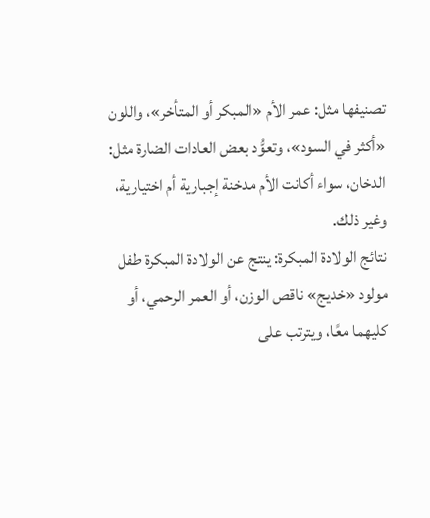تصنيفها مثل: عمر الأم «المبكر أو المتأخر»، واللون «أكثر في السود»، وتعوُّد بعض العادات الضارة مثل: الدخان، سواء أكانت الأم مدخنة إجبارية أم اختيارية، وغير ذلك.
نتائج الولادة المبكرة: ينتج عن الولادة المبكرة طفل مولود «خديج» ناقص الوزن، أو العمر الرحمي، أو كليهما معًا، ويترتب على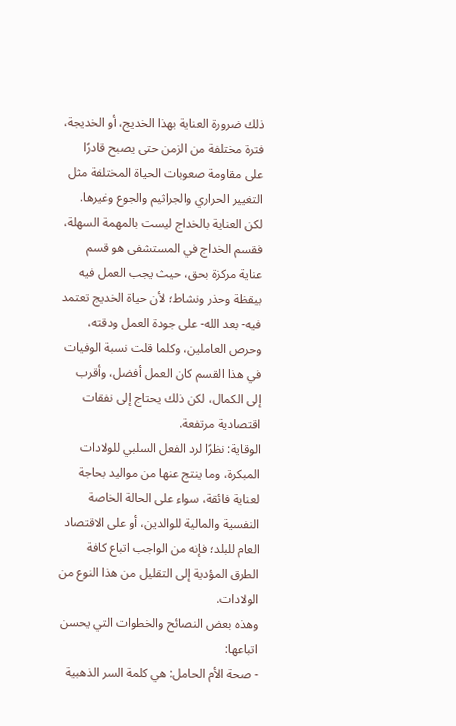ذلك ضرورة العناية بهذا الخديج، أو الخديجة، فترة مختلفة من الزمن حتى يصبح قادرًا على مقاومة صعوبات الحياة المختلفة مثل التغيير الحراري والجراثيم والجوع وغيرها.
لكن العناية بالخداج ليست بالمهمة السهلة، فقسم الخداج في المستشفى هو قسم عناية مركزة بحق، حيث يجب العمل فيه بيقظة وحذر ونشاط؛ لأن حياة الخديج تعتمد فيه- بعد الله- على جودة العمل ودقته، وحرص العاملين، وكلما قلت نسبة الوفيات في هذا القسم كان العمل أفضل، وأقرب إلى الكمال، لكن ذلك يحتاج إلى نفقات اقتصادية مرتفعة.
الوقاية: نظرًا لرد الفعل السلبي للولادات المبكرة، وما ينتج عنها من مواليد بحاجة لعناية فائقة، سواء على الحالة الخاصة النفسية والمالية للوالدين، أو على الاقتصاد العام للبلد؛ فإنه من الواجب اتباع كافة الطرق المؤدية إلى التقليل من هذا النوع من الولادات.
وهذه بعض النصائح والخطوات التي يحسن اتباعها:
- صحة الأم الحامل: هي كلمة السر الذهبية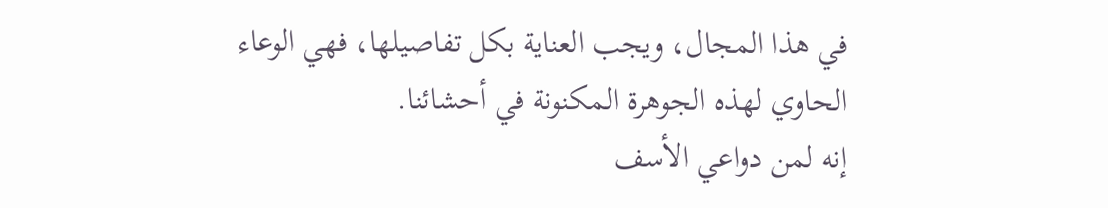في هذا المجال، ويجب العناية بكل تفاصيلها، فهي الوعاء الحاوي لهذه الجوهرة المكنونة في أحشائنا.
إنه لمن دواعي الأسف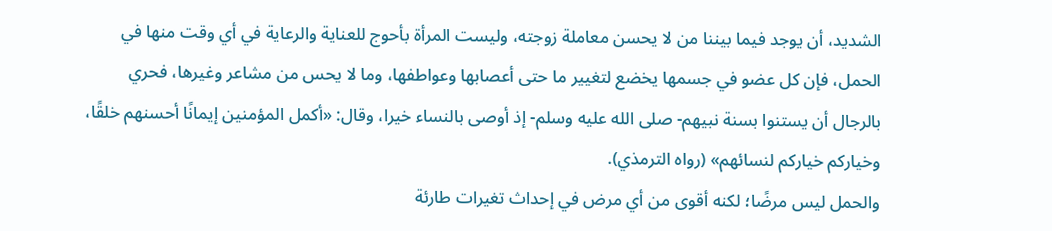الشديد، أن يوجد فيما بيننا من لا يحسن معاملة زوجته، وليست المرأة بأحوج للعناية والرعاية في أي وقت منها في الحمل، فإن كل عضو في جسمها يخضع لتغيير ما حتى أعصابها وعواطفها، وما لا يحس من مشاعر وغيرها، فحري بالرجال أن يستنوا بسنة نبيهم- صلى الله عليه وسلم- إذ أوصى بالنساء خيرا، وقال: «أكمل المؤمنين إيمانًا أحسنهم خلقًا، وخياركم خياركم لنسائهم» (رواه الترمذي).
والحمل ليس مرضًا؛ لكنه أقوى من أي مرض في إحداث تغيرات طارئة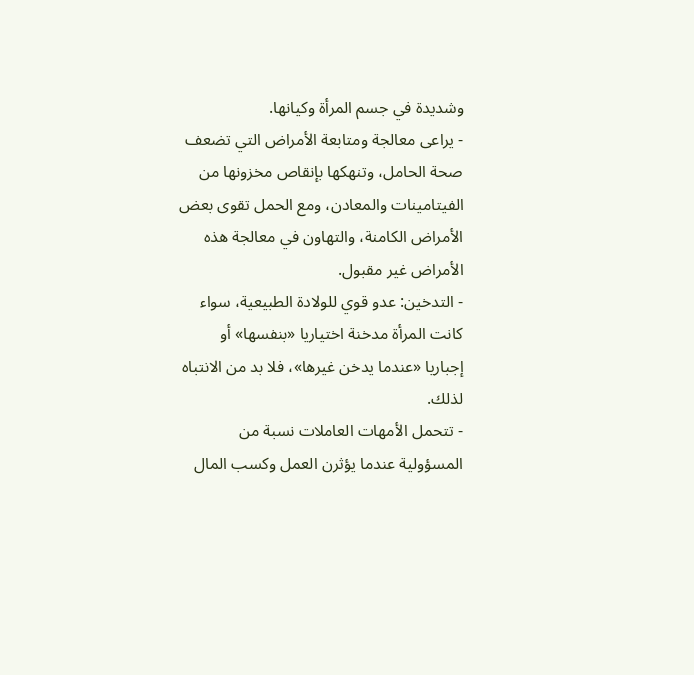وشديدة في جسم المرأة وكيانها.
- يراعى معالجة ومتابعة الأمراض التي تضعف صحة الحامل، وتنهكها بإنقاص مخزونها من الفيتامينات والمعادن، ومع الحمل تقوى بعض الأمراض الكامنة، والتهاون في معالجة هذه الأمراض غير مقبول.
- التدخين: عدو قوي للولادة الطبيعية، سواء كانت المرأة مدخنة اختياريا «بنفسها» أو إجباريا «عندما يدخن غيرها»، فلا بد من الانتباه لذلك.
- تتحمل الأمهات العاملات نسبة من المسؤولية عندما يؤثرن العمل وكسب المال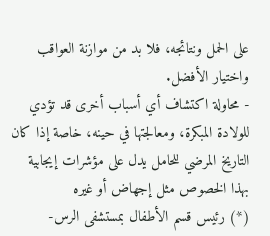على الحمل ونتائجه، فلا بد من موازنة العواقب واختيار الأفضل.
- محاولة اكتشاف أي أسباب أخرى قد تؤدي للولادة المبكرة، ومعالجتها في حينه، خاصة إذا كان التاريخ المرضي للحامل يدل على مؤشرات إيجابية بهذا الخصوص مثل إجهاض أو غيره
(*) رئيس قسم الأطفال بمستشفى الرس-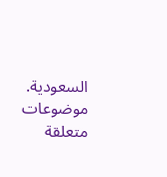السعودية.
موضوعات متعلقة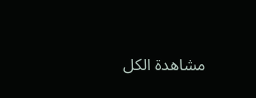مشاهدة الكل